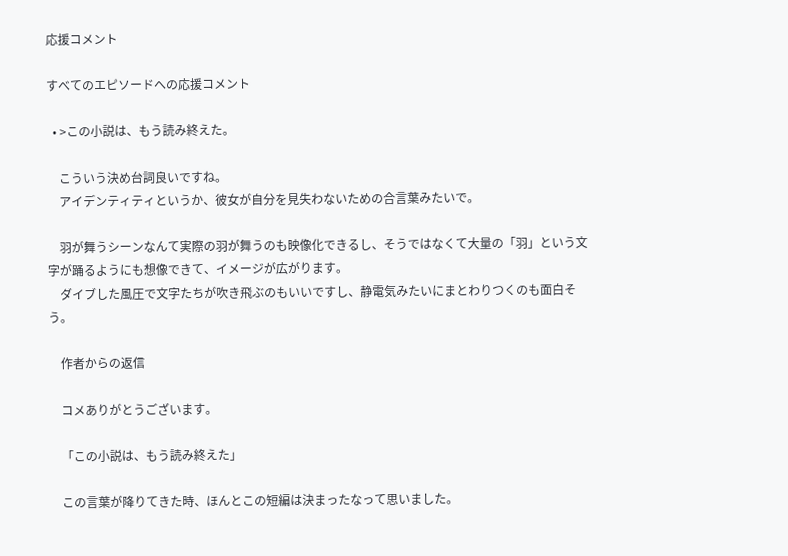応援コメント

すべてのエピソードへの応援コメント

  • >この小説は、もう読み終えた。

    こういう決め台詞良いですね。
    アイデンティティというか、彼女が自分を見失わないための合言葉みたいで。

    羽が舞うシーンなんて実際の羽が舞うのも映像化できるし、そうではなくて大量の「羽」という文字が踊るようにも想像できて、イメージが広がります。
    ダイブした風圧で文字たちが吹き飛ぶのもいいですし、静電気みたいにまとわりつくのも面白そう。

    作者からの返信

    コメありがとうございます。

    「この小説は、もう読み終えた」

    この言葉が降りてきた時、ほんとこの短編は決まったなって思いました。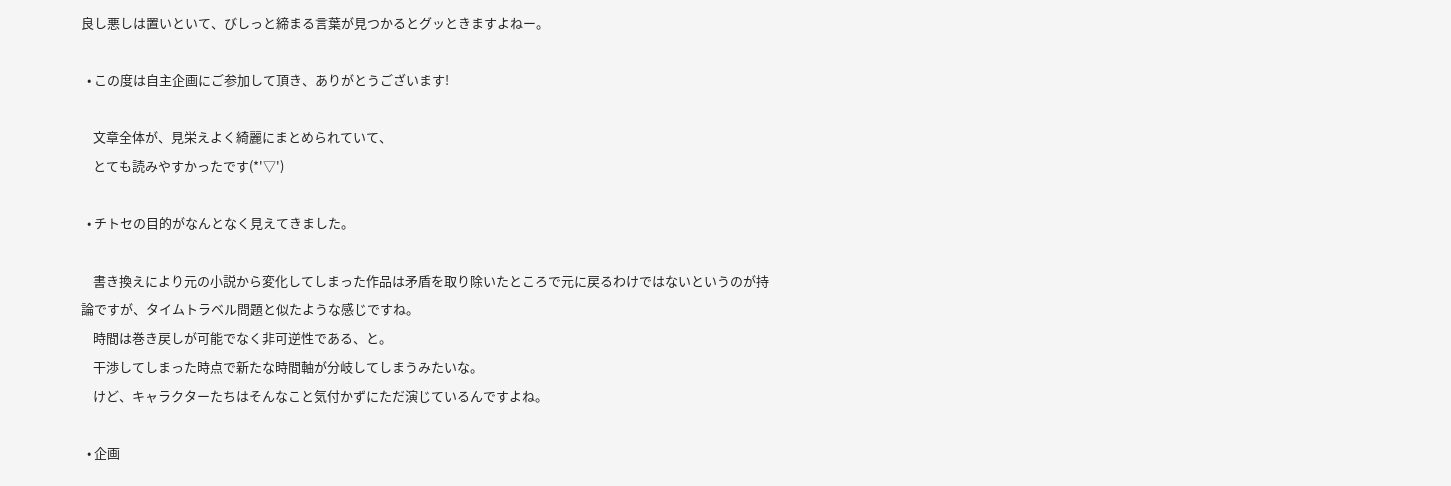良し悪しは置いといて、びしっと締まる言葉が見つかるとグッときますよねー。

  • この度は自主企画にご参加して頂き、ありがとうございます!

    文章全体が、見栄えよく綺麗にまとめられていて、
    とても読みやすかったです(*'▽')

  • チトセの目的がなんとなく見えてきました。

    書き換えにより元の小説から変化してしまった作品は矛盾を取り除いたところで元に戻るわけではないというのが持論ですが、タイムトラベル問題と似たような感じですね。
    時間は巻き戻しが可能でなく非可逆性である、と。
    干渉してしまった時点で新たな時間軸が分岐してしまうみたいな。
    けど、キャラクターたちはそんなこと気付かずにただ演じているんですよね。

  • 企画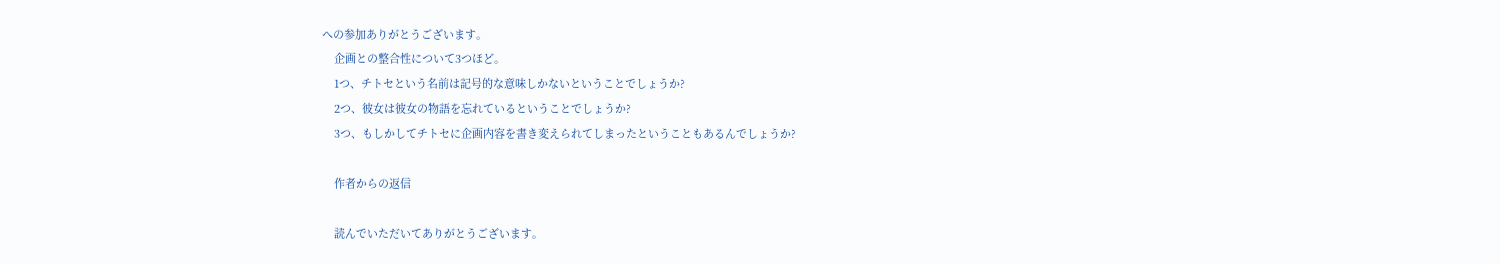への参加ありがとうございます。
    企画との整合性について3つほど。
    1つ、チトセという名前は記号的な意味しかないということでしょうか?
    2つ、彼女は彼女の物語を忘れているということでしょうか?
    3つ、もしかしてチトセに企画内容を書き変えられてしまったということもあるんでしょうか?

    作者からの返信

    読んでいただいてありがとうございます。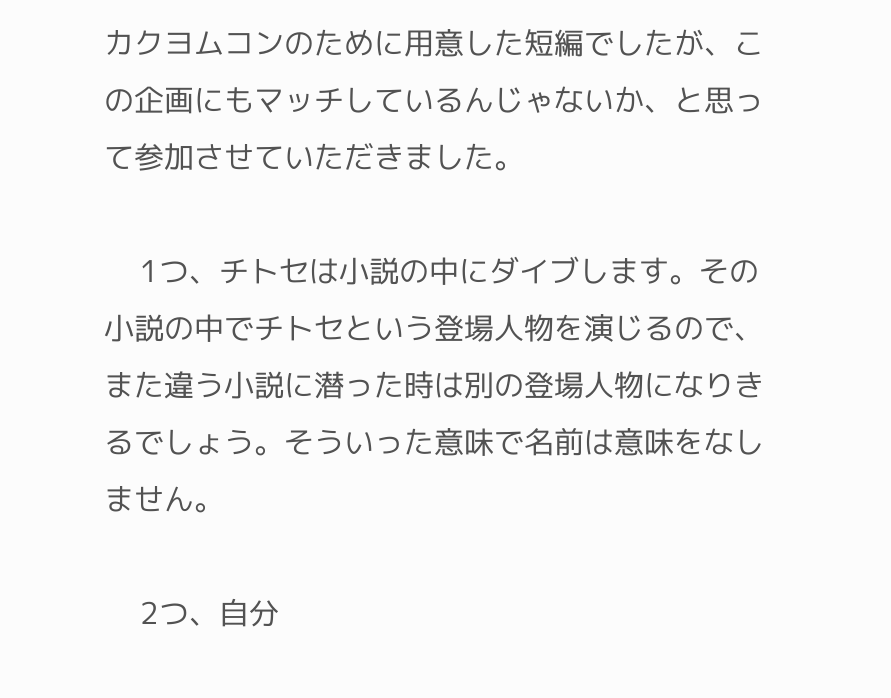カクヨムコンのために用意した短編でしたが、この企画にもマッチしているんじゃないか、と思って参加させていただきました。

    1つ、チトセは小説の中にダイブします。その小説の中でチトセという登場人物を演じるので、また違う小説に潜った時は別の登場人物になりきるでしょう。そういった意味で名前は意味をなしません。

    2つ、自分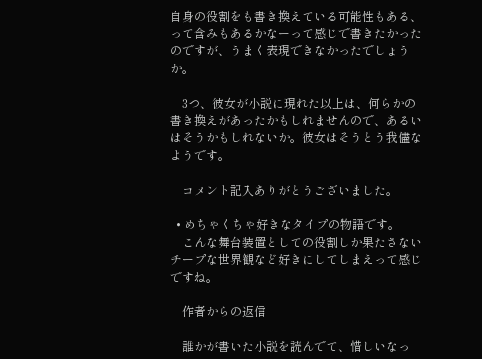自身の役割をも書き換えている可能性もある、って含みもあるかなーって感じで書きたかったのですが、うまく表現できなかったでしょうか。

    3つ、彼女が小説に現れた以上は、何らかの書き換えがあったかもしれませんので、あるいはそうかもしれないか。彼女はそうとう我儘なようです。

    コメント記入ありがとうございました。

  • めちゃくちゃ好きなタイプの物語です。
    こんな舞台装置としての役割しか果たさないチープな世界観など好きにしてしまえって感じですね。

    作者からの返信

    誰かが書いた小説を読んでて、惜しいなっ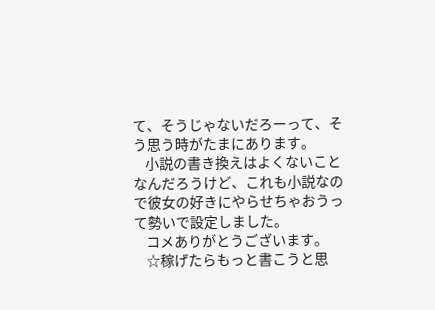て、そうじゃないだろーって、そう思う時がたまにあります。
    小説の書き換えはよくないことなんだろうけど、これも小説なので彼女の好きにやらせちゃおうって勢いで設定しました。
    コメありがとうございます。
    ☆稼げたらもっと書こうと思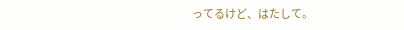ってるけど、はたして。